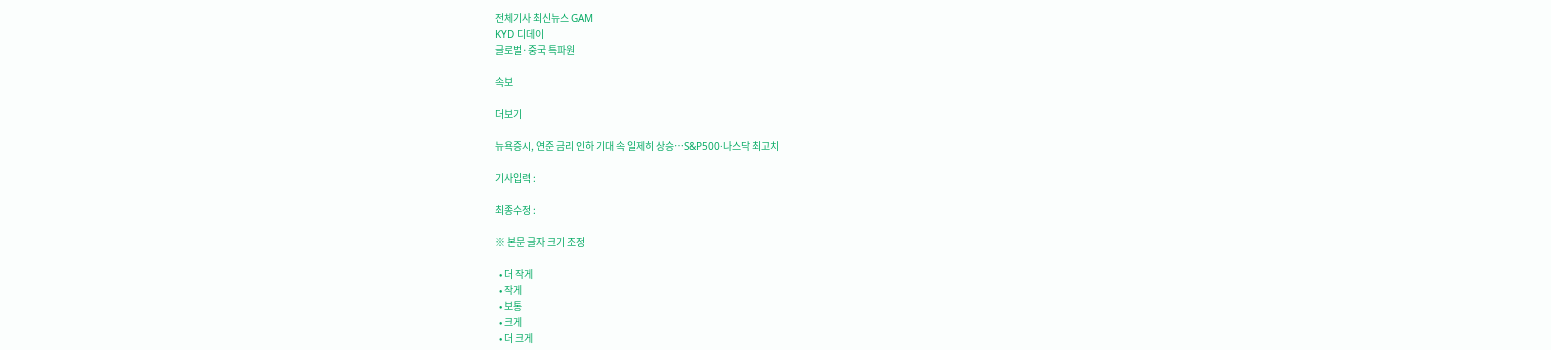전체기사 최신뉴스 GAM
KYD 디데이
글로벌·중국 특파원

속보

더보기

뉴욕증시, 연준 금리 인하 기대 속 일제히 상승…S&P500·나스닥 최고치

기사입력 :

최종수정 :

※ 본문 글자 크기 조정

  • 더 작게
  • 작게
  • 보통
  • 크게
  • 더 크게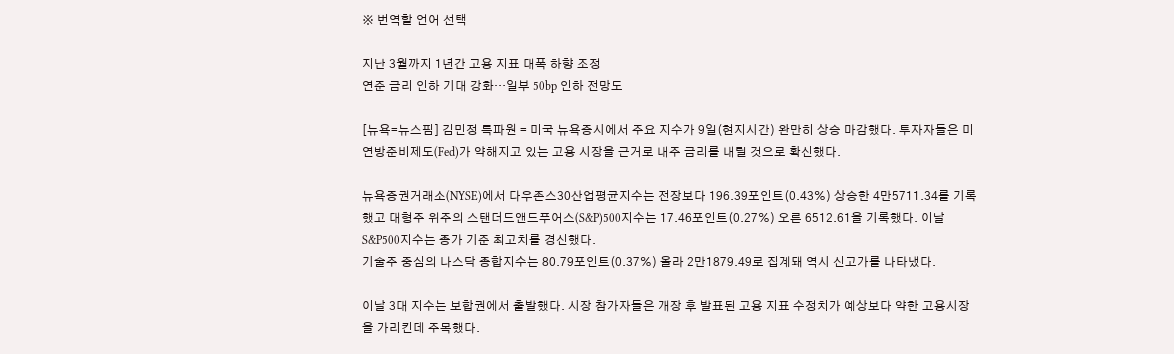※ 번역할 언어 선택

지난 3월까지 1년간 고용 지표 대폭 하향 조정
연준 금리 인하 기대 강화…일부 50bp 인하 전망도

[뉴욕=뉴스핌] 김민정 특파원 = 미국 뉴욕증시에서 주요 지수가 9일(현지시간) 완만히 상승 마감했다. 투자자들은 미 연방준비제도(Fed)가 약해지고 있는 고용 시장을 근거로 내주 금리를 내릴 것으로 확신했다.

뉴욕증권거래소(NYSE)에서 다우존스30산업평균지수는 전장보다 196.39포인트(0.43%) 상승한 4만5711.34를 기록했고 대형주 위주의 스탠더드앤드푸어스(S&P)500지수는 17.46포인트(0.27%) 오른 6512.61을 기록했다. 이날 S&P500지수는 종가 기준 최고치를 경신했다.
기술주 중심의 나스닥 종합지수는 80.79포인트(0.37%) 올라 2만1879.49로 집계돼 역시 신고가를 나타냈다.

이날 3대 지수는 보합권에서 출발했다. 시장 참가자들은 개장 후 발표된 고용 지표 수정치가 예상보다 약한 고용시장을 가리킨데 주목했다.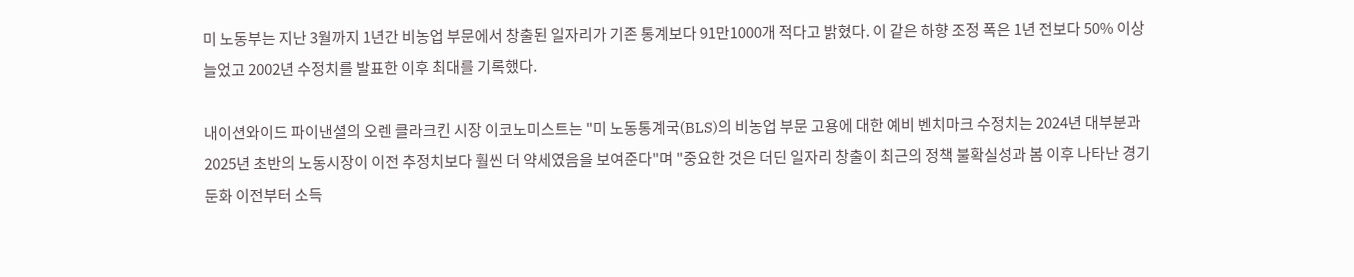미 노동부는 지난 3월까지 1년간 비농업 부문에서 창출된 일자리가 기존 통계보다 91만1000개 적다고 밝혔다. 이 같은 하향 조정 폭은 1년 전보다 50% 이상 늘었고 2002년 수정치를 발표한 이후 최대를 기록했다.

내이션와이드 파이낸셜의 오렌 클라크킨 시장 이코노미스트는 "미 노동통계국(BLS)의 비농업 부문 고용에 대한 예비 벤치마크 수정치는 2024년 대부분과 2025년 초반의 노동시장이 이전 추정치보다 훨씬 더 약세였음을 보여준다"며 "중요한 것은 더딘 일자리 창출이 최근의 정책 불확실성과 봄 이후 나타난 경기 둔화 이전부터 소득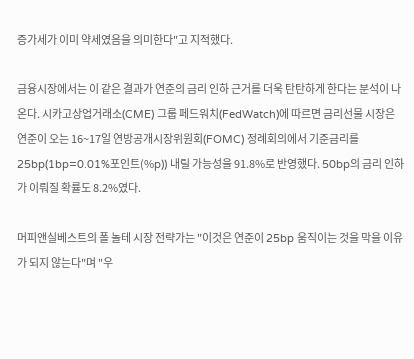증가세가 이미 약세였음을 의미한다"고 지적했다.

금융시장에서는 이 같은 결과가 연준의 금리 인하 근거를 더욱 탄탄하게 한다는 분석이 나온다. 시카고상업거래소(CME) 그룹 페드워치(FedWatch)에 따르면 금리선물 시장은 연준이 오는 16~17일 연방공개시장위원회(FOMC) 정례회의에서 기준금리를 25bp(1bp=0.01%포인트(%p)) 내릴 가능성을 91.8%로 반영했다. 50bp의 금리 인하가 이뤄질 확률도 8.2%였다.

머피앤실베스트의 폴 놀테 시장 전략가는 "이것은 연준이 25bp 움직이는 것을 막을 이유가 되지 않는다"며 "우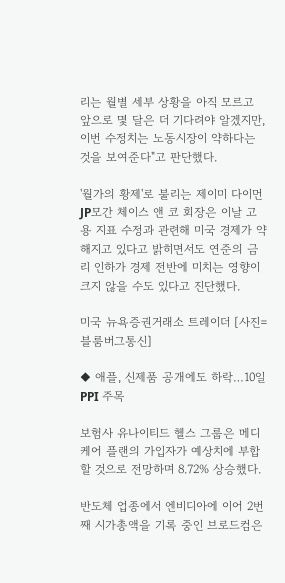리는 월별 세부 상황을 아직 모르고 앞으로 몇 달은 더 기다려야 알겠지만, 이번 수정치는 노동시장이 약하다는 것을 보여준다"고 판단했다.

'월가의 황제'로 불리는 제이미 다이먼 JP모간 체이스 앤 코 회장은 이날 고용 지표 수정과 관련해 미국 경제가 약해지고 있다고 밝히면서도 연준의 금리 인하가 경제 전반에 미치는 영향이 크지 않을 수도 있다고 진단했다.

미국 뉴욕증권거래소 트레이더 [사진=블룸버그통신]

◆ 애플, 신제품 공개에도 하락…10일 PPI 주목

보험사 유나이티드 헬스 그룹은 메디케어 플랜의 가입자가 예상치에 부합할 것으로 전망하며 8.72% 상승했다.

반도체 업종에서 엔비디아에 이어 2번째 시가총액을 기록 중인 브로드컴은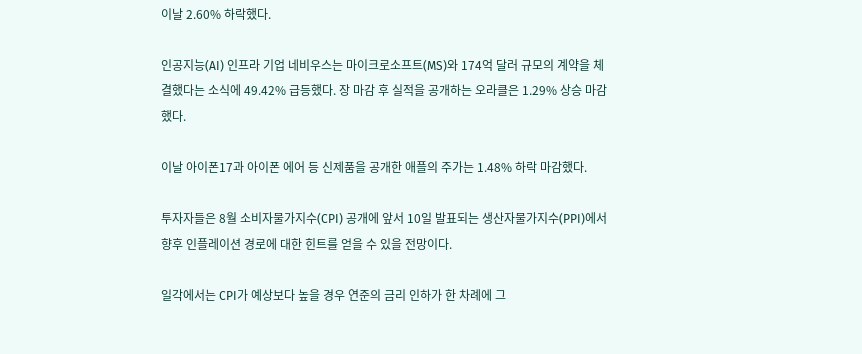이날 2.60% 하락했다.

인공지능(AI) 인프라 기업 네비우스는 마이크로소프트(MS)와 174억 달러 규모의 계약을 체결했다는 소식에 49.42% 급등했다. 장 마감 후 실적을 공개하는 오라클은 1.29% 상승 마감했다.

이날 아이폰17과 아이폰 에어 등 신제품을 공개한 애플의 주가는 1.48% 하락 마감했다.

투자자들은 8월 소비자물가지수(CPI) 공개에 앞서 10일 발표되는 생산자물가지수(PPI)에서 향후 인플레이션 경로에 대한 힌트를 얻을 수 있을 전망이다.

일각에서는 CPI가 예상보다 높을 경우 연준의 금리 인하가 한 차례에 그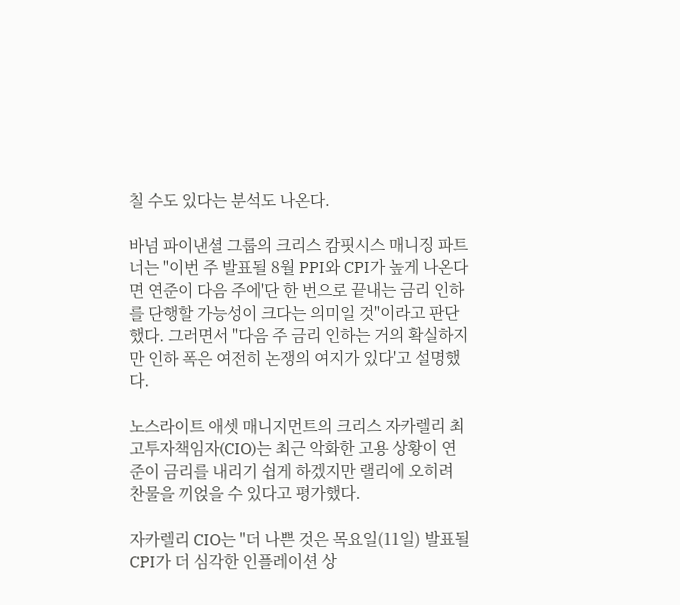칠 수도 있다는 분석도 나온다.

바넘 파이낸셜 그룹의 크리스 캄핏시스 매니징 파트너는 "이번 주 발표될 8월 PPI와 CPI가 높게 나온다면 연준이 다음 주에'단 한 번으로 끝내는 금리 인하를 단행할 가능성이 크다는 의미일 것"이라고 판단했다. 그러면서 "다음 주 금리 인하는 거의 확실하지만 인하 폭은 여전히 논쟁의 여지가 있다'고 설명했다.

노스라이트 애셋 매니지먼트의 크리스 자카렐리 최고투자책임자(CIO)는 최근 악화한 고용 상황이 연준이 금리를 내리기 쉽게 하겠지만 랠리에 오히려 찬물을 끼얹을 수 있다고 평가했다.

자카렐리 CIO는 "더 나쁜 것은 목요일(11일) 발표될 CPI가 더 심각한 인플레이션 상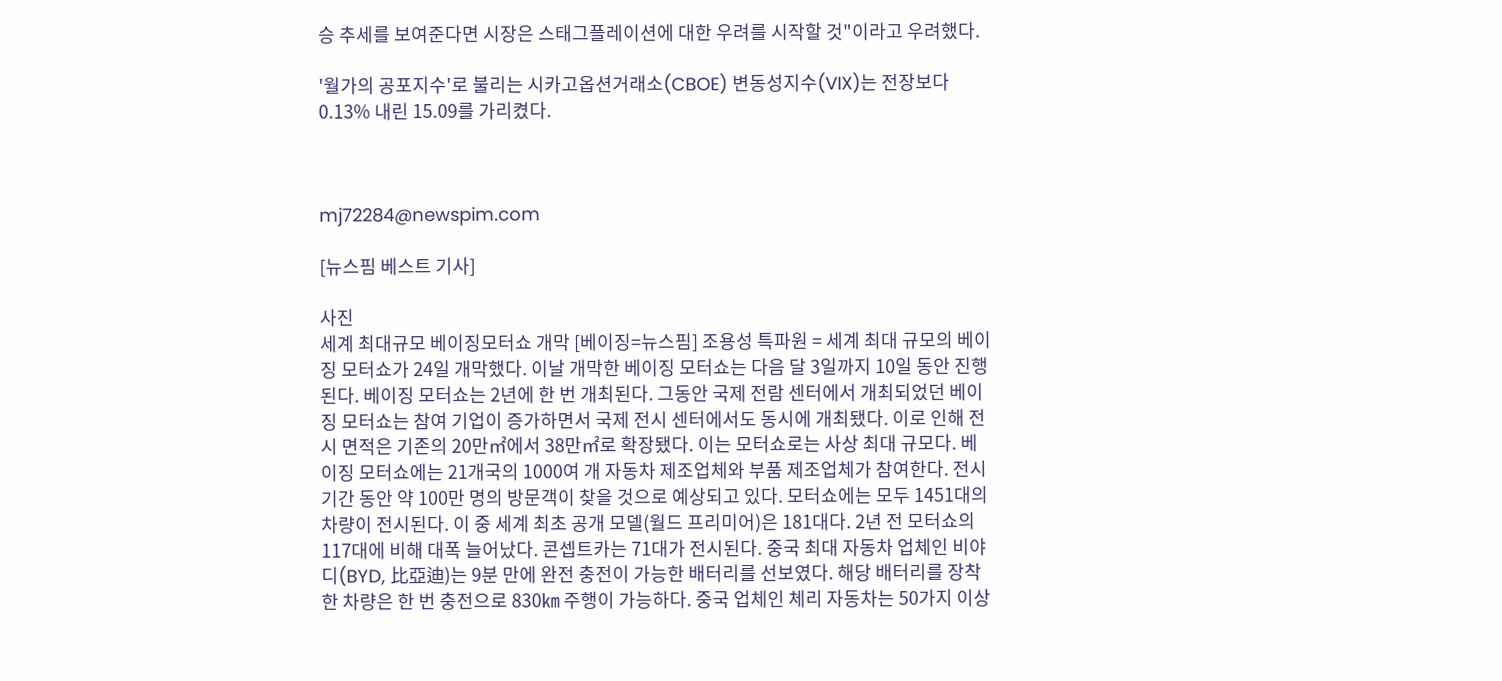승 추세를 보여준다면 시장은 스태그플레이션에 대한 우려를 시작할 것"이라고 우려했다.

'월가의 공포지수'로 불리는 시카고옵션거래소(CBOE) 변동성지수(VIX)는 전장보다 0.13% 내린 15.09를 가리켰다.



mj72284@newspim.com

[뉴스핌 베스트 기사]

사진
세계 최대규모 베이징모터쇼 개막 [베이징=뉴스핌] 조용성 특파원 = 세계 최대 규모의 베이징 모터쇼가 24일 개막했다. 이날 개막한 베이징 모터쇼는 다음 달 3일까지 10일 동안 진행된다. 베이징 모터쇼는 2년에 한 번 개최된다. 그동안 국제 전람 센터에서 개최되었던 베이징 모터쇼는 참여 기업이 증가하면서 국제 전시 센터에서도 동시에 개최됐다. 이로 인해 전시 면적은 기존의 20만㎡에서 38만㎡로 확장됐다. 이는 모터쇼로는 사상 최대 규모다. 베이징 모터쇼에는 21개국의 1000여 개 자동차 제조업체와 부품 제조업체가 참여한다. 전시 기간 동안 약 100만 명의 방문객이 찾을 것으로 예상되고 있다. 모터쇼에는 모두 1451대의 차량이 전시된다. 이 중 세계 최초 공개 모델(월드 프리미어)은 181대다. 2년 전 모터쇼의 117대에 비해 대폭 늘어났다. 콘셉트카는 71대가 전시된다. 중국 최대 자동차 업체인 비야디(BYD, 比亞迪)는 9분 만에 완전 충전이 가능한 배터리를 선보였다. 해당 배터리를 장착한 차량은 한 번 충전으로 830㎞ 주행이 가능하다. 중국 업체인 체리 자동차는 50가지 이상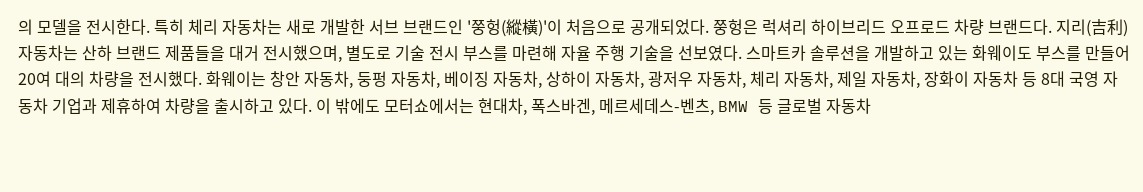의 모델을 전시한다. 특히 체리 자동차는 새로 개발한 서브 브랜드인 '쭝헝(縱橫)'이 처음으로 공개되었다. 쭝헝은 럭셔리 하이브리드 오프로드 차량 브랜드다. 지리(吉利)자동차는 산하 브랜드 제품들을 대거 전시했으며, 별도로 기술 전시 부스를 마련해 자율 주행 기술을 선보였다. 스마트카 솔루션을 개발하고 있는 화웨이도 부스를 만들어 20여 대의 차량을 전시했다. 화웨이는 창안 자동차, 둥펑 자동차, 베이징 자동차, 상하이 자동차, 광저우 자동차, 체리 자동차, 제일 자동차, 장화이 자동차 등 8대 국영 자동차 기업과 제휴하여 차량을 출시하고 있다. 이 밖에도 모터쇼에서는 현대차, 폭스바겐, 메르세데스-벤츠, BMW 등 글로벌 자동차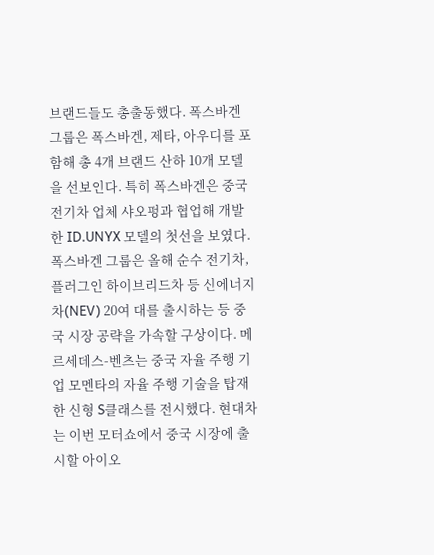브랜드들도 총출동했다. 폭스바겐 그룹은 폭스바겐, 제타, 아우디를 포함해 총 4개 브랜드 산하 10개 모델을 선보인다. 특히 폭스바겐은 중국 전기차 업체 샤오펑과 협업해 개발한 ID.UNYX 모델의 첫선을 보였다. 폭스바겐 그룹은 올해 순수 전기차, 플러그인 하이브리드차 등 신에너지차(NEV) 20여 대를 출시하는 등 중국 시장 공략을 가속할 구상이다. 메르세데스-벤츠는 중국 자율 주행 기업 모멘타의 자율 주행 기술을 탑재한 신형 S클래스를 전시했다. 현대차는 이번 모터쇼에서 중국 시장에 출시할 아이오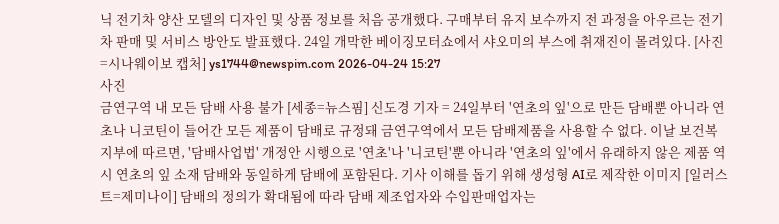닉 전기차 양산 모델의 디자인 및 상품 정보를 처음 공개했다. 구매부터 유지 보수까지 전 과정을 아우르는 전기차 판매 및 서비스 방안도 발표했다. 24일 개막한 베이징모터쇼에서 샤오미의 부스에 취재진이 몰려있다. [사진=시나웨이보 캡처] ys1744@newspim.com 2026-04-24 15:27
사진
금연구역 내 모든 담배 사용 불가 [세종=뉴스핌] 신도경 기자 = 24일부터 '연초의 잎'으로 만든 담배뿐 아니라 연초나 니코틴이 들어간 모든 제품이 담배로 규정돼 금연구역에서 모든 담배제품을 사용할 수 없다. 이날 보건복지부에 따르면, '담배사업법' 개정안 시행으로 '연초'나 '니코틴'뿐 아니라 '연초의 잎'에서 유래하지 않은 제품 역시 연초의 잎 소재 담배와 동일하게 담배에 포함된다. 기사 이해를 돕기 위해 생성형 AI로 제작한 이미지 [일러스트=제미나이] 담배의 정의가 확대됨에 따라 담배 제조업자와 수입판매업자는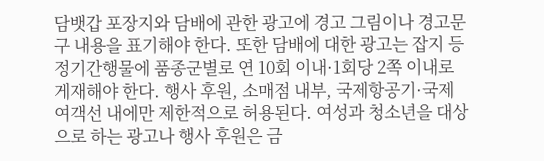담뱃갑 포장지와 담배에 관한 광고에 경고 그림이나 경고문구 내용을 표기해야 한다. 또한 담배에 대한 광고는 잡지 등 정기간행물에 품종군별로 연 10회 이내·1회당 2쪽 이내로 게재해야 한다. 행사 후원, 소매점 내부, 국제항공기·국제여객선 내에만 제한적으로 허용된다. 여성과 청소년을 대상으로 하는 광고나 행사 후원은 금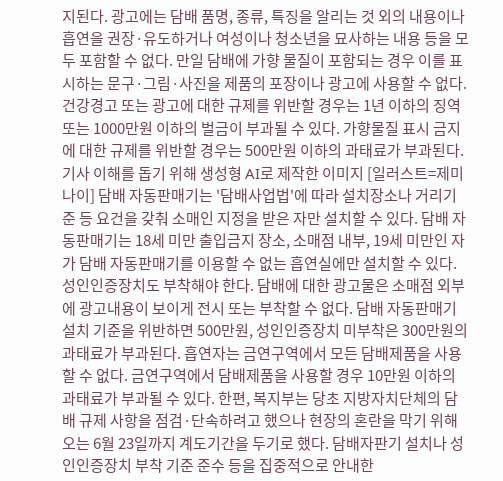지된다. 광고에는 담배 품명, 종류, 특징을 알리는 것 외의 내용이나 흡연을 권장·유도하거나 여성이나 청소년을 묘사하는 내용 등을 모두 포함할 수 없다. 만일 담배에 가향 물질이 포함되는 경우 이를 표시하는 문구·그림·사진을 제품의 포장이나 광고에 사용할 수 없다. 건강경고 또는 광고에 대한 규제를 위반할 경우는 1년 이하의 징역 또는 1000만원 이하의 벌금이 부과될 수 있다. 가향물질 표시 금지에 대한 규제를 위반할 경우는 500만원 이하의 과태료가 부과된다. 기사 이해를 돕기 위해 생성형 AI로 제작한 이미지 [일러스트=제미나이] 담배 자동판매기는 '담배사업법'에 따라 설치장소나 거리기준 등 요건을 갖춰 소매인 지정을 받은 자만 설치할 수 있다. 담배 자동판매기는 18세 미만 출입금지 장소, 소매점 내부, 19세 미만인 자가 담배 자동판매기를 이용할 수 없는 흡연실에만 설치할 수 있다. 성인인증장치도 부착해야 한다. 담배에 대한 광고물은 소매점 외부에 광고내용이 보이게 전시 또는 부착할 수 없다. 담배 자동판매기 설치 기준을 위반하면 500만원, 성인인증장치 미부착은 300만원의 과태료가 부과된다. 흡연자는 금연구역에서 모든 담배제품을 사용할 수 없다. 금연구역에서 담배제품을 사용할 경우 10만원 이하의 과태료가 부과될 수 있다. 한편, 복지부는 당초 지방자치단체의 담배 규제 사항을 점검·단속하려고 했으나 현장의 혼란을 막기 위해 오는 6월 23일까지 계도기간을 두기로 했다. 담배자판기 설치나 성인인증장치 부착 기준 준수 등을 집중적으로 안내한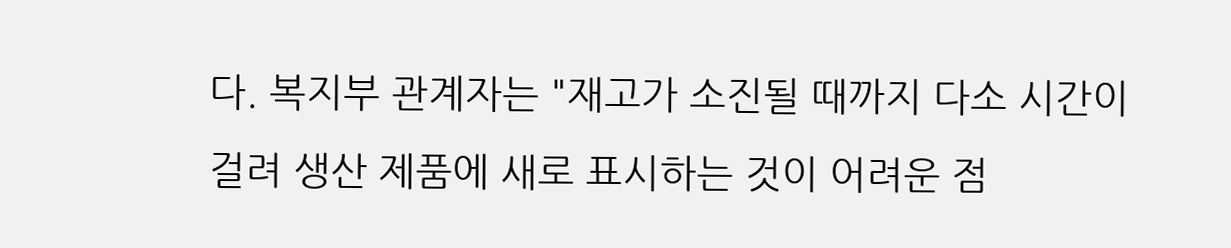다. 복지부 관계자는 "재고가 소진될 때까지 다소 시간이 걸려 생산 제품에 새로 표시하는 것이 어려운 점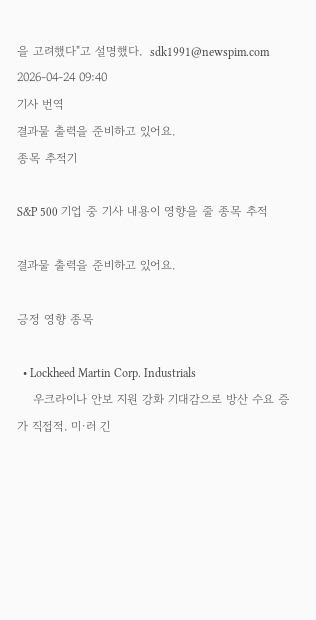을 고려했다"고 설명했다.  sdk1991@newspim.com 2026-04-24 09:40
기사 번역
결과물 출력을 준비하고 있어요.
종목 추적기

S&P 500 기업 중 기사 내용이 영향을 줄 종목 추적

결과물 출력을 준비하고 있어요.

긍정 영향 종목

  • Lockheed Martin Corp. Industrials
    우크라이나 안보 지원 강화 기대감으로 방산 수요 증가 직접적. 미·러 긴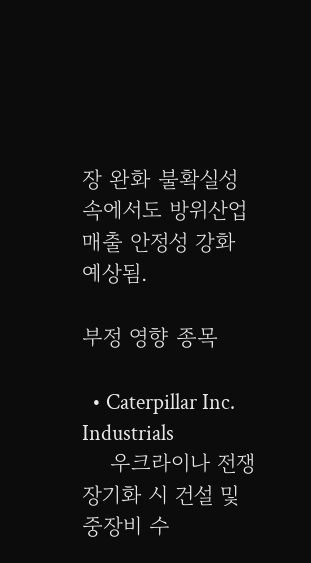장 완화 불확실성 속에서도 방위산업 매출 안정성 강화 예상됨.

부정 영향 종목

  • Caterpillar Inc. Industrials
    우크라이나 전쟁 장기화 시 건설 및 중장비 수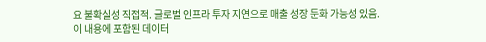요 불확실성 직접적. 글로벌 인프라 투자 지연으로 매출 성장 둔화 가능성 있음.
이 내용에 포함된 데이터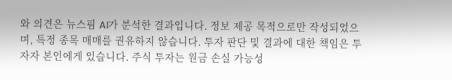와 의견은 뉴스핌 AI가 분석한 결과입니다. 정보 제공 목적으로만 작성되었으며, 특정 종목 매매를 권유하지 않습니다. 투자 판단 및 결과에 대한 책임은 투자자 본인에게 있습니다. 주식 투자는 원금 손실 가능성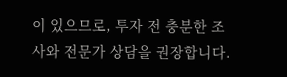이 있으므로, 투자 전 충분한 조사와 전문가 상담을 권장합니다.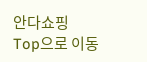안다쇼핑
Top으로 이동